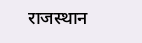राजस्थान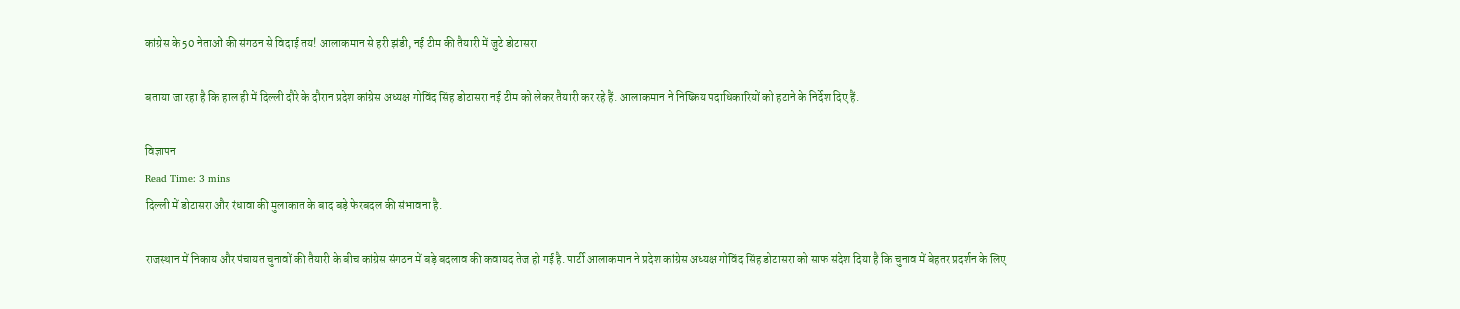कांग्रेस के 50 नेताओं की संगठन से विदाई तय! आलाकमान से हरी झंडी, नई टीम की तैयारी में जुटे डोटासरा

बताया जा रहा है कि हाल ही में दिल्ली दौरे के दौरान प्रदेश कांग्रेस अध्यक्ष गोविंद सिंह डोटासरा नई टीम को लेकर तैयारी कर रहे हैं. आलाकमान ने निष्क्रिय पदाधिकारियों को हटाने के निर्देश दिए हैं.

विज्ञापन
Read Time: 3 mins
दिल्ली में डोटासरा और रंधावा की मुलाकात के बाद बड़े फेरबदल की संभावना है.

राजस्थान में निकाय और पंचायत चुनावों की तैयारी के बीच कांग्रेस संगठन में बड़े बदलाव की कवायद तेज हो गई है. पार्टी आलाकमान ने प्रदेश कांग्रेस अध्यक्ष गोविंद सिंह डोटासरा को साफ संदेश दिया है कि चुनाव में बेहतर प्रदर्शन के लिए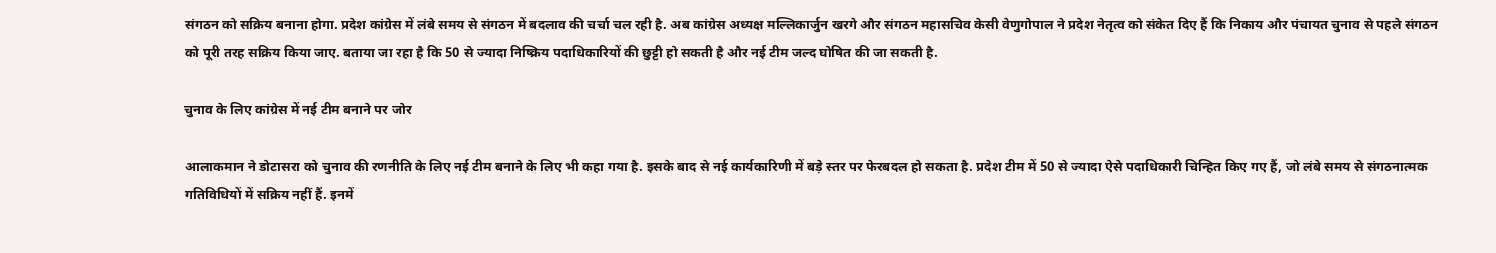संगठन को सक्रिय बनाना होगा. प्रदेश कांग्रेस में लंबे समय से संगठन में बदलाव की चर्चा चल रही है. अब कांग्रेस अध्यक्ष मल्लिकार्जुन खरगे और संगठन महासचिव केसी वेणुगोपाल ने प्रदेश नेतृत्व को संकेत दिए हैं कि निकाय और पंचायत चुनाव से पहले संगठन को पूरी तरह सक्रिय किया जाए. बताया जा रहा है कि 50 से ज्यादा निष्क्रिय पदाधिकारियों की छुट्टी हो सकती है और नई टीम जल्द घोषित की जा सकती है.

चुनाव के लिए कांग्रेस में नई टीम बनाने पर जोर

आलाकमान ने डोटासरा को चुनाव की रणनीति के लिए नई टीम बनाने के लिए भी कहा गया है. इसके बाद से नई कार्यकारिणी में बड़े स्तर पर फेरबदल हो सकता है. प्रदेश टीम में 50 से ज्यादा ऐसे पदाधिकारी चिन्हित किए गए हैं, जो लंबे समय से संगठनात्मक गतिविधियों में सक्रिय नहीं हैं. इनमें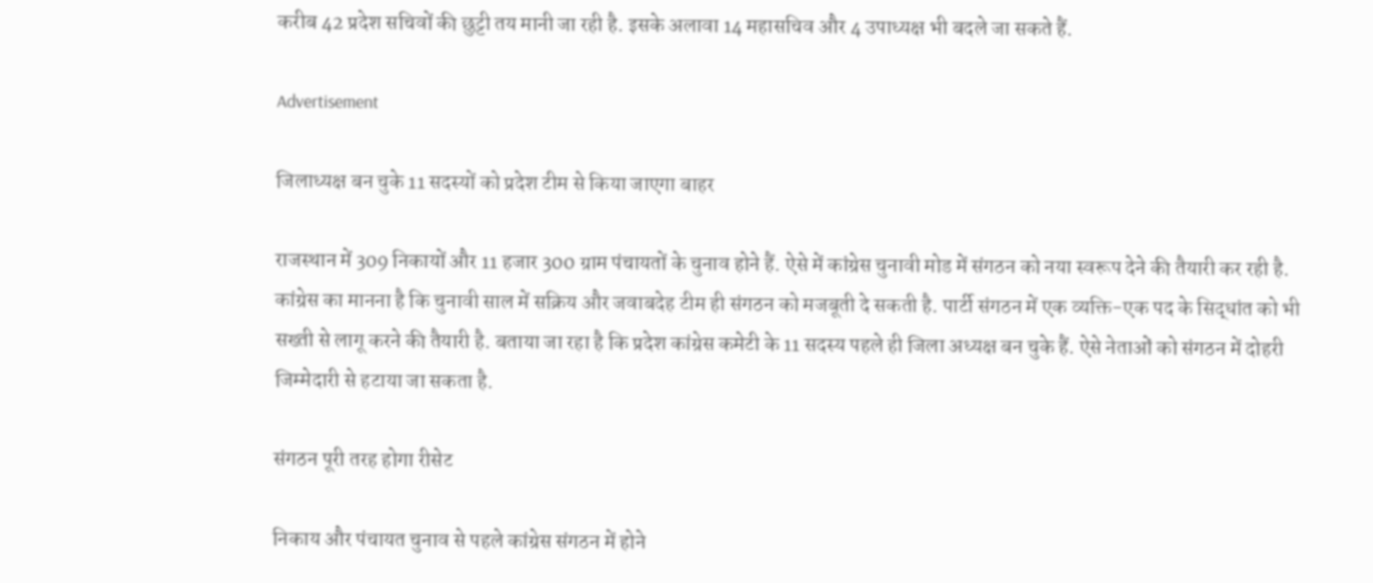करीब 42 प्रदेश सचिवों की छुट्टी तय मानी जा रही है. इसके अलावा 14 महासचिव और 4 उपाध्यक्ष भी बदले जा सकते हैं.

Advertisement

जिलाध्यक्ष बन चुके 11 सदस्यों को प्रदेश टीम से किया जाएगा बाहर

राजस्थान में 309 निकायों और 11 हजार 300 ग्राम पंचायतों के चुनाव होने हैं. ऐसे में कांग्रेस चुनावी मोड में संगठन को नया स्वरूप देने की तैयारी कर रही है. कांग्रेस का मानना है कि चुनावी साल में सक्रिय और जवाबदेह टीम ही संगठन को मजबूती दे सकती है. पार्टी संगठन में एक व्यक्ति-एक पद के सिद्धांत को भी सख्ती से लागू करने की तैयारी है. बताया जा रहा है कि प्रदेश कांग्रेस कमेटी के 11 सदस्य पहले ही जिला अध्यक्ष बन चुके हैं. ऐसे नेताओं को संगठन में दोहरी जिम्मेदारी से हटाया जा सकता है.

संगठन पूरी तरह होगा रीसेट

निकाय और पंचायत चुनाव से पहले कांग्रेस संगठन में होने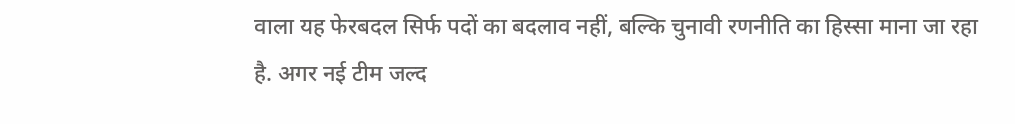वाला यह फेरबदल सिर्फ पदों का बदलाव नहीं, बल्कि चुनावी रणनीति का हिस्सा माना जा रहा है. अगर नई टीम जल्द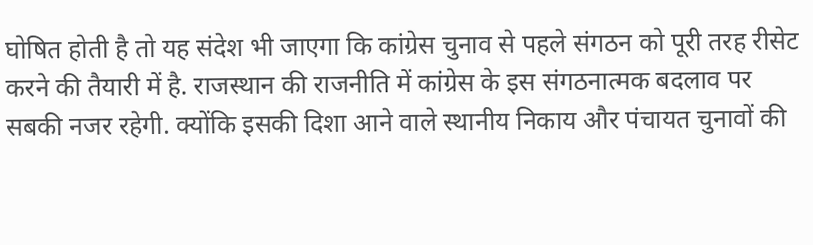घोषित होती है तो यह संदेश भी जाएगा कि कांग्रेस चुनाव से पहले संगठन को पूरी तरह रीसेट करने की तैयारी में है. राजस्थान की राजनीति में कांग्रेस के इस संगठनात्मक बदलाव पर सबकी नजर रहेगी. क्योंकि इसकी दिशा आने वाले स्थानीय निकाय और पंचायत चुनावों की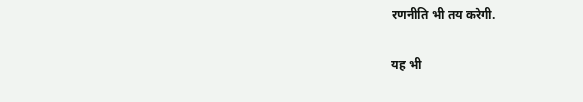रणनीति भी तय करेगी.

यह भी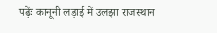पढ़ेंः कानूनी लड़ाई में उलझा राजस्थान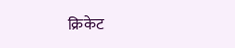क्रिकेट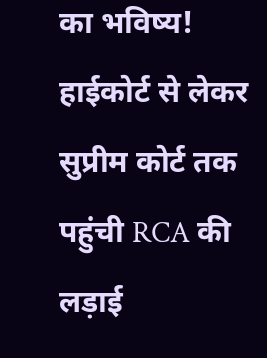का भविष्य! हाईकोर्ट से लेकर सुप्रीम कोर्ट तक पहुंची RCA की लड़ाई